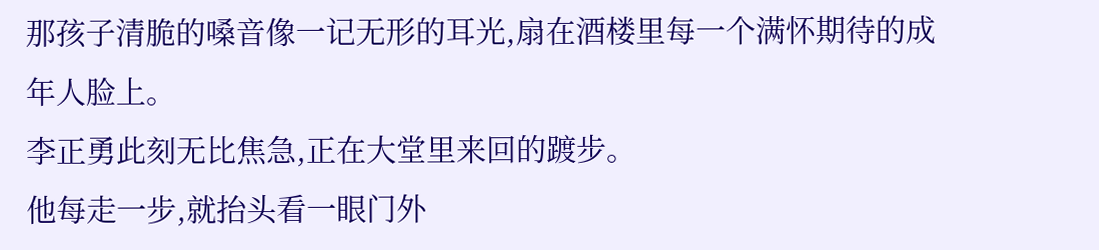那孩子清脆的嗓音像一记无形的耳光,扇在酒楼里每一个满怀期待的成年人脸上。
李正勇此刻无比焦急,正在大堂里来回的踱步。
他每走一步,就抬头看一眼门外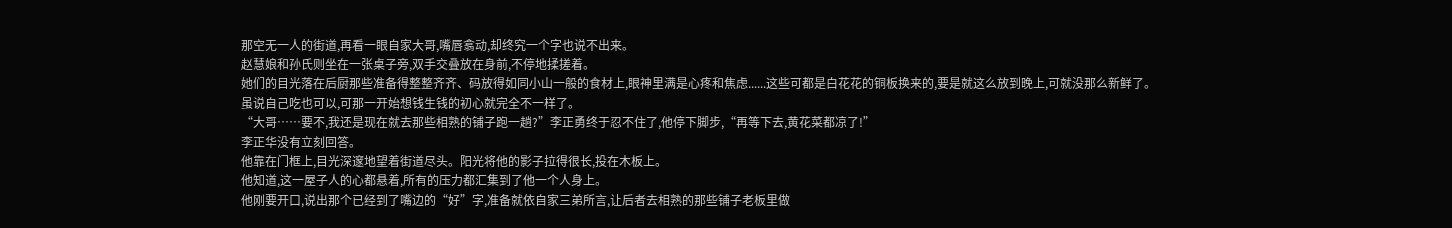那空无一人的街道,再看一眼自家大哥,嘴唇翕动,却终究一个字也说不出来。
赵慧娘和孙氏则坐在一张桌子旁,双手交叠放在身前,不停地揉搓着。
她们的目光落在后厨那些准备得整整齐齐、码放得如同小山一般的食材上,眼神里满是心疼和焦虑......这些可都是白花花的铜板换来的,要是就这么放到晚上,可就没那么新鲜了。
虽说自己吃也可以,可那一开始想钱生钱的初心就完全不一样了。
“大哥……要不,我还是现在就去那些相熟的铺子跑一趟?”李正勇终于忍不住了,他停下脚步,“再等下去,黄花菜都凉了!”
李正华没有立刻回答。
他靠在门框上,目光深邃地望着街道尽头。阳光将他的影子拉得很长,投在木板上。
他知道,这一屋子人的心都悬着,所有的压力都汇集到了他一个人身上。
他刚要开口,说出那个已经到了嘴边的“好”字,准备就依自家三弟所言,让后者去相熟的那些铺子老板里做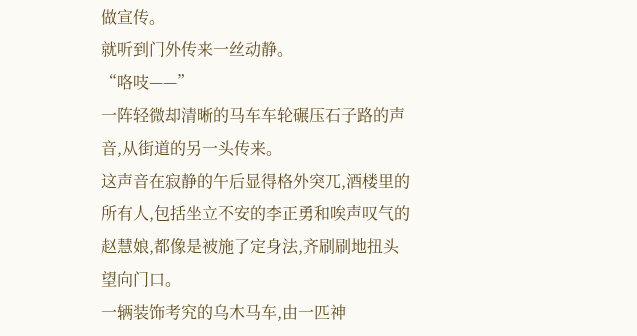做宣传。
就听到门外传来一丝动静。
“咯吱——”
一阵轻微却清晰的马车车轮碾压石子路的声音,从街道的另一头传来。
这声音在寂静的午后显得格外突兀,酒楼里的所有人,包括坐立不安的李正勇和唉声叹气的赵慧娘,都像是被施了定身法,齐刷刷地扭头望向门口。
一辆装饰考究的乌木马车,由一匹神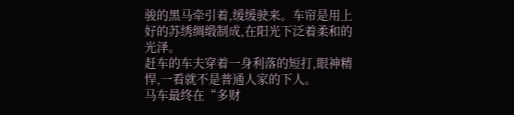骏的黑马牵引着,缓缓驶来。车帘是用上好的苏绣绸缎制成,在阳光下泛着柔和的光泽。
赶车的车夫穿着一身利落的短打,眼神精悍,一看就不是普通人家的下人。
马车最终在“多财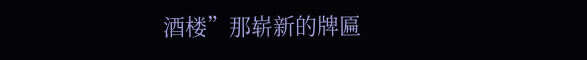酒楼”那崭新的牌匾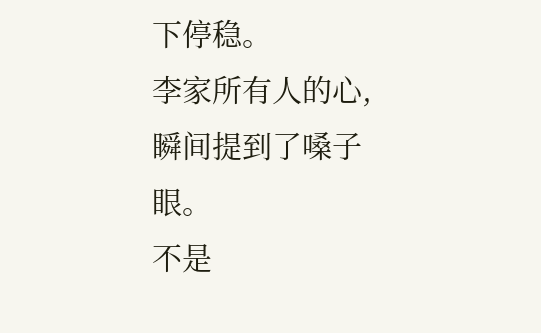下停稳。
李家所有人的心,瞬间提到了嗓子眼。
不是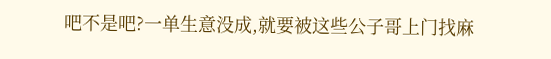吧不是吧?一单生意没成,就要被这些公子哥上门找麻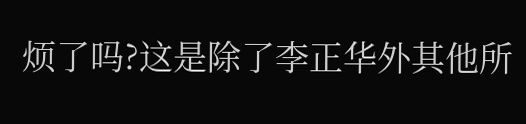烦了吗?这是除了李正华外其他所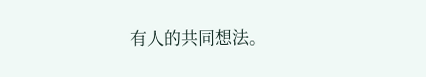有人的共同想法。